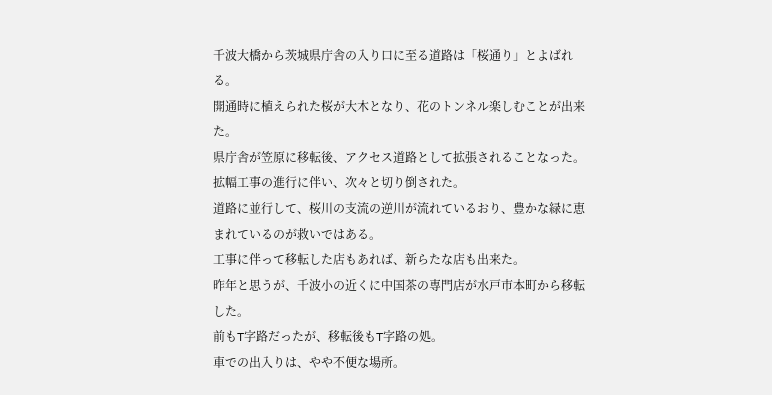千波大橋から茨城県庁舎の入り口に至る道路は「桜通り」とよばれる。
開通時に植えられた桜が大木となり、花のトンネル楽しむことが出来た。
県庁舎が笠原に移転後、アクセス道路として拡張されることなった。拡幅工事の進行に伴い、次々と切り倒された。
道路に並行して、桜川の支流の逆川が流れているおり、豊かな緑に恵まれているのが救いではある。
工事に伴って移転した店もあれば、新らたな店も出来た。
昨年と思うが、千波小の近くに中国茶の専門店が水戸市本町から移転した。
前もT字路だったが、移転後もT字路の処。
車での出入りは、やや不便な場所。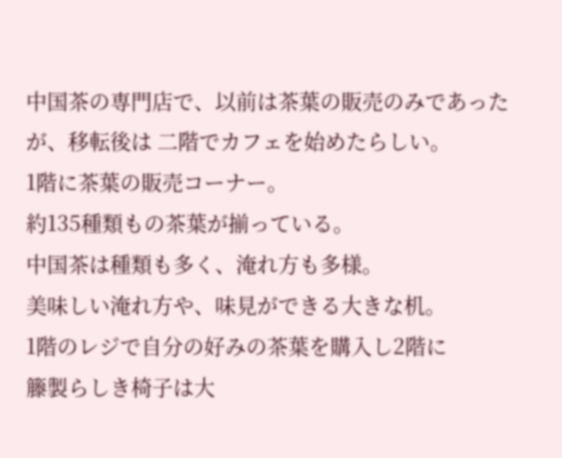中国茶の専門店で、以前は茶葉の販売のみであったが、移転後は 二階でカフェを始めたらしい。
1階に茶葉の販売コーナー。
約135種類もの茶葉が揃っている。
中国茶は種類も多く、淹れ方も多様。
美味しい淹れ方や、味見ができる大きな机。
1階のレジで自分の好みの茶葉を購入し2階に
籐製らしき椅子は大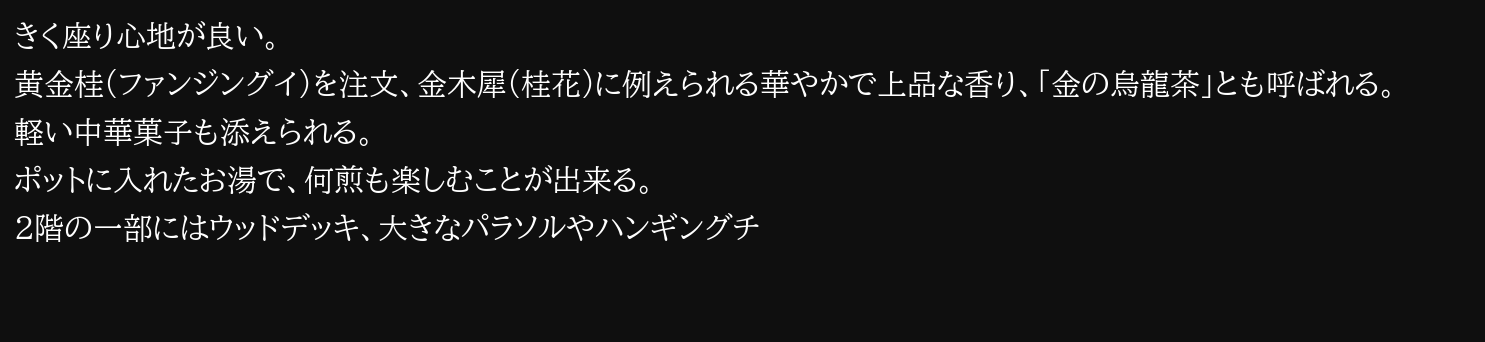きく座り心地が良い。
黄金桂(ファンジングイ)を注文、金木犀(桂花)に例えられる華やかで上品な香り、「金の烏龍茶」とも呼ばれる。
軽い中華菓子も添えられる。
ポットに入れたお湯で、何煎も楽しむことが出来る。
2階の一部にはウッドデッキ、大きなパラソルやハンギングチ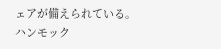ェアが備えられている。
ハンモック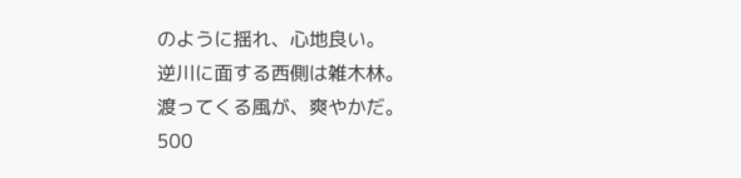のように揺れ、心地良い。
逆川に面する西側は雑木林。
渡ってくる風が、爽やかだ。
500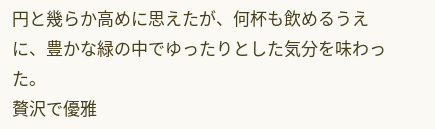円と幾らか高めに思えたが、何杯も飲めるうえに、豊かな緑の中でゆったりとした気分を味わった。
贅沢で優雅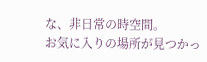な、非日常の時空間。
お気に入りの場所が見つかっ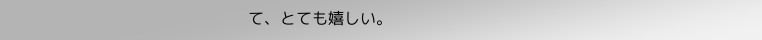て、とても嬉しい。